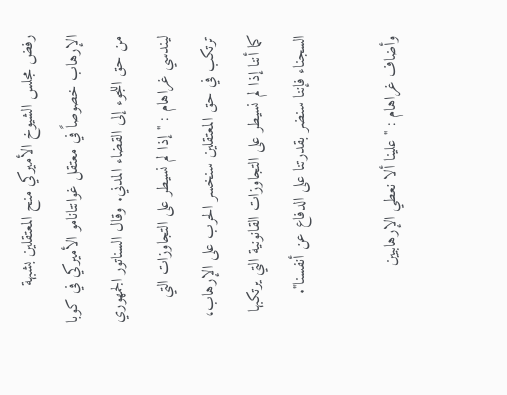رفض مجلس الشيوخ الأميركي منح المعتقلين بشبهة الإرهاب خصوصاً في معتقل غوانتانامو الأميركي في كوبا من حق اللجوء إلى القضاء المدني. وقال السناتور الجمهوري ليندسي غراهام : "إذا لم نسيطر على التجاوزات التي ترتكب في حق المعتقلين سنخسر الحرب على الإرهاب، كما أننا إذا لم نسيطر على التجاوزات القانونية التي يرتكبها السجناء فإننا سنضر بقدرتنا على الدفاع عن أنفسنا".

وأضاف غراهام : "علينا ألا نعطي الإرهابيين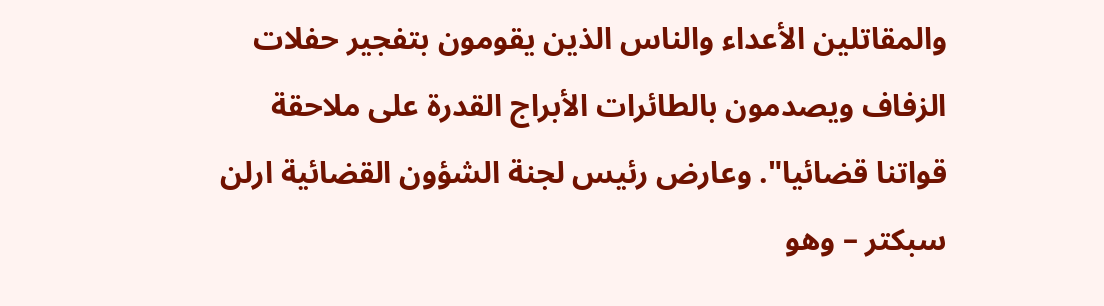والمقاتلين الأعداء والناس الذين يقومون بتفجير حفلات الزفاف ويصدمون بالطائرات الأبراج القدرة على ملاحقة قواتنا قضائيا". وعارض رئيس لجنة الشؤون القضائية ارلن سبكتر – وهو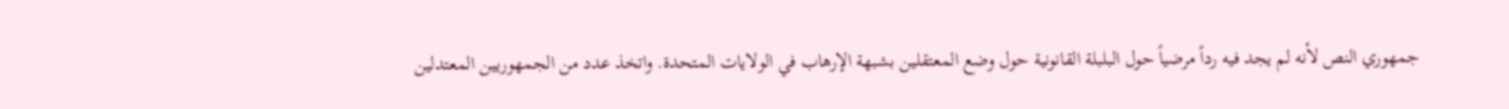جمهوري النص لأنه لم يجد فيه رداً مرضياً حول البلبلة القانونية حول وضع المعتقلين بشبهة الإرهاب في الولايات المتحدة. واتخذ عدد من الجمهوريين المعتدلين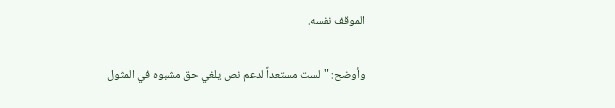الموقف نفسه.

وأوضح: "لست مستعداً لدعم نص يلغي حق مشبوه في المثول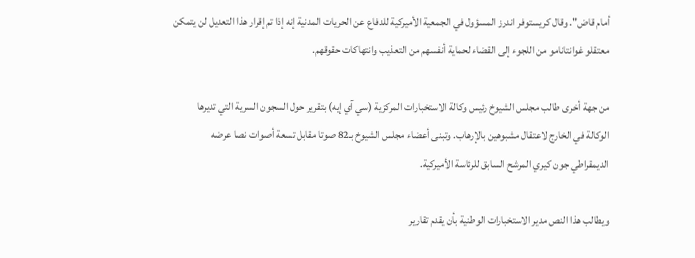أمام قاض". وقال كريستوفر اندرز المسؤول في الجمعية الأميركية للدفاع عن الحريات المدنية إنه إذا تم إقرار هذا التعديل لن يتمكن معتقلو غوانتانامو من اللجوء إلى القضاء لحماية أنفسهم من التعذيب وانتهاكات حقوقهم.

من جهة أخرى طالب مجلس الشيوخ رئيس وكالة الاستخبارات المركزية (سي آي إيه) بتقرير حول السجون السرية التي تديرها الوكالة في الخارج لاعتقال مشبوهين بالإرهاب. وتبنى أعضاء مجلس الشيوخ بـ82 صوتا مقابل تسعة أصوات نصا عرضه الديمقراطي جون كيري المرشح السابق للرئاسة الأميركية.

ويطالب هذا النص مدير الاستخبارات الوطنية بأن يقدم تقارير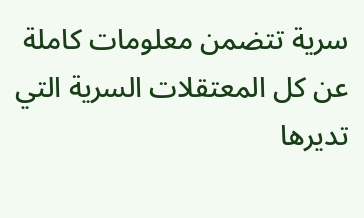سرية تتضمن معلومات كاملة عن كل المعتقلات السرية التي تديرها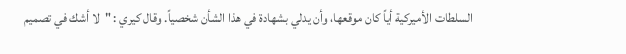السلطات الأميركية أياً كان موقعها، وأن يدلي بشهادة في هذا الشأن شخصياً. وقال كيري : "لا أشك في تصميم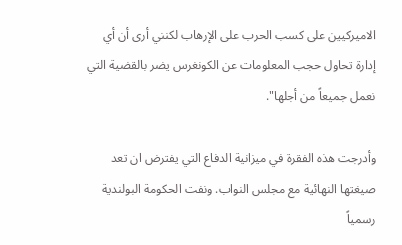الاميركيين على كسب الحرب على الإرهاب لكنني أرى أن أي إدارة تحاول حجب المعلومات عن الكونغرس يضر بالقضية التي نعمل جميعاً من أجلها".

وأدرجت هذه الفقرة في ميزانية الدفاع التي يفترض ان تعد صيغتها النهائية مع مجلس النواب. ونفت الحكومة البولندية رسمياً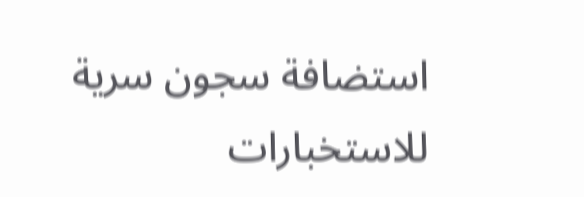استضافة سجون سرية للاستخبارات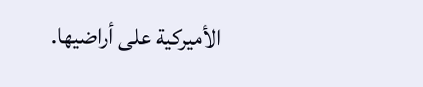الأميركية على أراضيها.